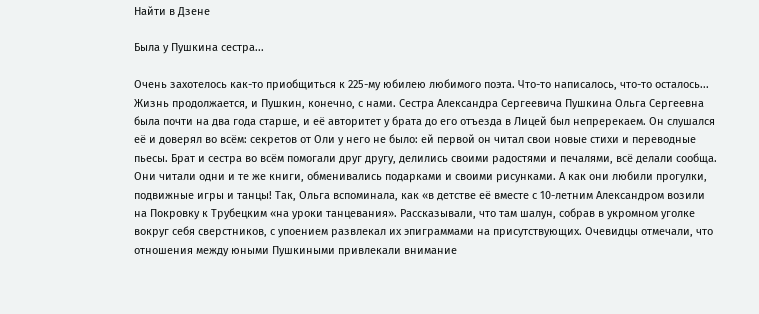Найти в Дзене

Была у Пушкина сестра...

Очень захотелось как-то приобщиться к 225-му юбилею любимого поэта. Что-то написалось, что-то осталось... Жизнь продолжается, и Пушкин, конечно, с нами. Сестра Александра Сергеевича Пушкина Ольга Сергеевна была почти на два года старше, и её авторитет у брата до его отъезда в Лицей был непререкаем. Он слушался её и доверял во всём: секретов от Оли у него не было: ей первой он читал свои новые стихи и переводные пьесы. Брат и сестра во всём помогали друг другу, делились своими радостями и печалями, всё делали сообща. Они читали одни и те же книги, обменивались подарками и своими рисунками. А как они любили прогулки, подвижные игры и танцы! Так, Ольга вспоминала, как «в детстве её вместе с 10-летним Александром возили на Покровку к Трубецким «на уроки танцевания». Рассказывали, что там шалун, собрав в укромном уголке вокруг себя сверстников, с упоением развлекал их эпиграммами на присутствующих. Очевидцы отмечали, что отношения между юными Пушкиными привлекали внимание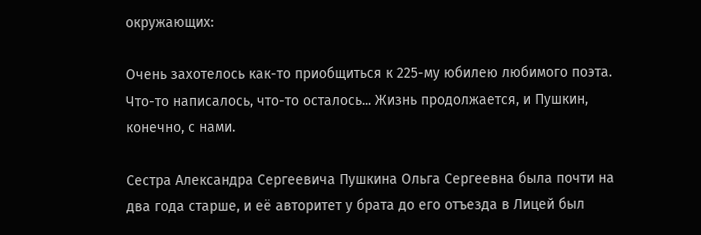окружающих:

Очень захотелось как-то приобщиться к 225-му юбилею любимого поэта. Что-то написалось, что-то осталось... Жизнь продолжается, и Пушкин, конечно, с нами.

Сестра Александра Сергеевича Пушкина Ольга Сергеевна была почти на два года старше, и её авторитет у брата до его отъезда в Лицей был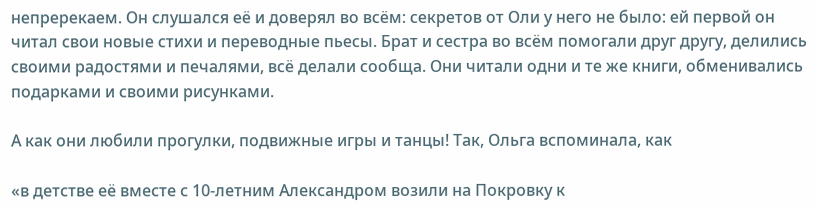непререкаем. Он слушался её и доверял во всём: секретов от Оли у него не было: ей первой он читал свои новые стихи и переводные пьесы. Брат и сестра во всём помогали друг другу, делились своими радостями и печалями, всё делали сообща. Они читали одни и те же книги, обменивались подарками и своими рисунками.

А как они любили прогулки, подвижные игры и танцы! Так, Ольга вспоминала, как

«в детстве её вместе с 10-летним Александром возили на Покровку к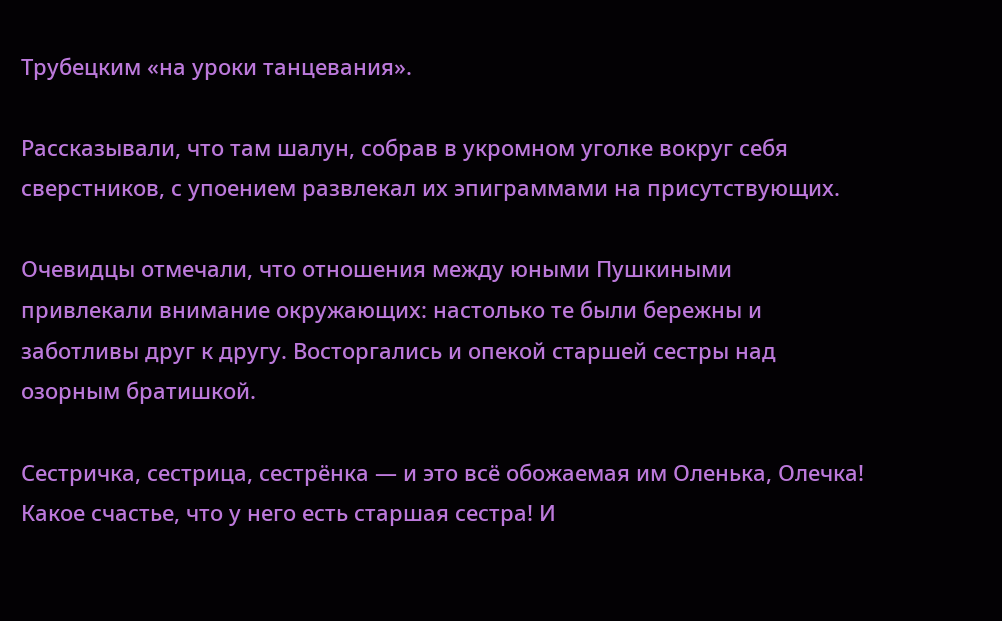Трубецким «на уроки танцевания».

Рассказывали, что там шалун, собрав в укромном уголке вокруг себя сверстников, с упоением развлекал их эпиграммами на присутствующих.

Очевидцы отмечали, что отношения между юными Пушкиными привлекали внимание окружающих: настолько те были бережны и заботливы друг к другу. Восторгались и опекой старшей сестры над озорным братишкой.

Сестричка, сестрица, сестрёнка — и это всё обожаемая им Оленька, Олечка! Какое счастье, что у него есть старшая сестра! И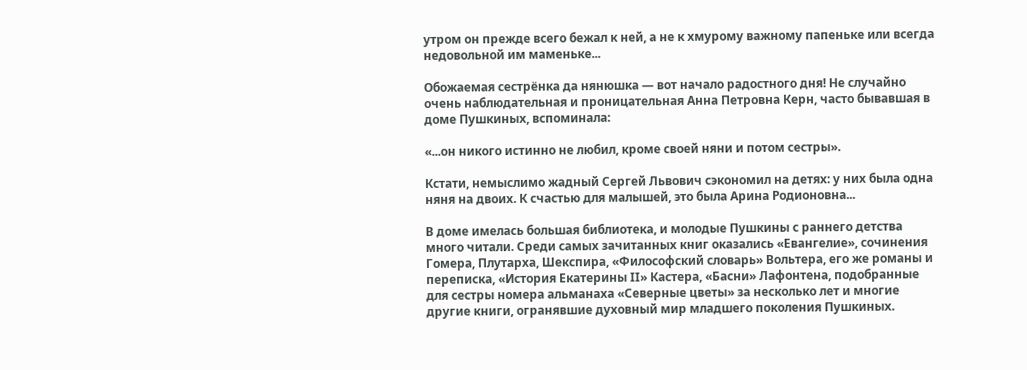утром он прежде всего бежал к ней, а не к хмурому важному папеньке или всегда недовольной им маменьке...

Обожаемая сестрёнка да нянюшка — вот начало радостного дня! Не случайно очень наблюдательная и проницательная Анна Петровна Керн, часто бывавшая в доме Пушкиных, вспоминала:

«...он никого истинно не любил, кроме своей няни и потом сестры».

Кстати, немыслимо жадный Сергей Львович сэкономил на детях: у них была одна няня на двоих. К счастью для малышей, это была Арина Родионовна...

В доме имелась большая библиотека, и молодые Пушкины с раннего детства много читали. Среди самых зачитанных книг оказались «Евангелие», сочинения Гомера, Плутарха, Шекспира, «Философский словарь» Вольтера, его же романы и переписка, «История Екатерины II» Кастера, «Басни» Лафонтена, подобранные для сестры номера альманаха «Северные цветы» за несколько лет и многие другие книги, огранявшие духовный мир младшего поколения Пушкиных.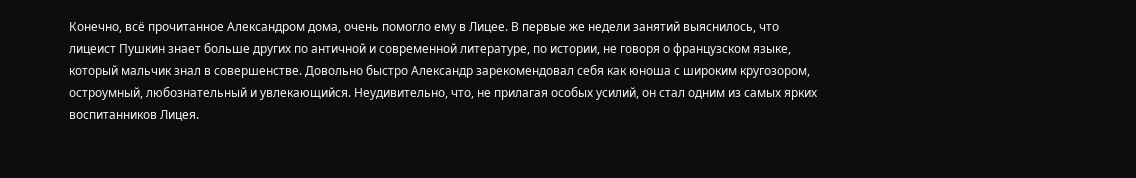Конечно, всё прочитанное Александром дома, очень помогло ему в Лицее. В первые же недели занятий выяснилось, что лицеист Пушкин знает больше других по античной и современной литературе, по истории, не говоря о французском языке, который мальчик знал в совершенстве. Довольно быстро Александр зарекомендовал себя как юноша с широким кругозором, остроумный, любознательный и увлекающийся. Неудивительно, что, не прилагая особых усилий, он стал одним из самых ярких воспитанников Лицея.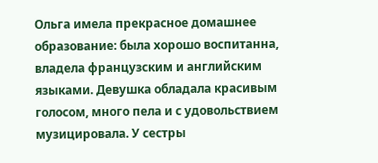Ольга имела прекрасное домашнее образование: была хорошо воспитанна, владела французским и английским языками. Девушка обладала красивым голосом, много пела и с удовольствием музицировала. У сестры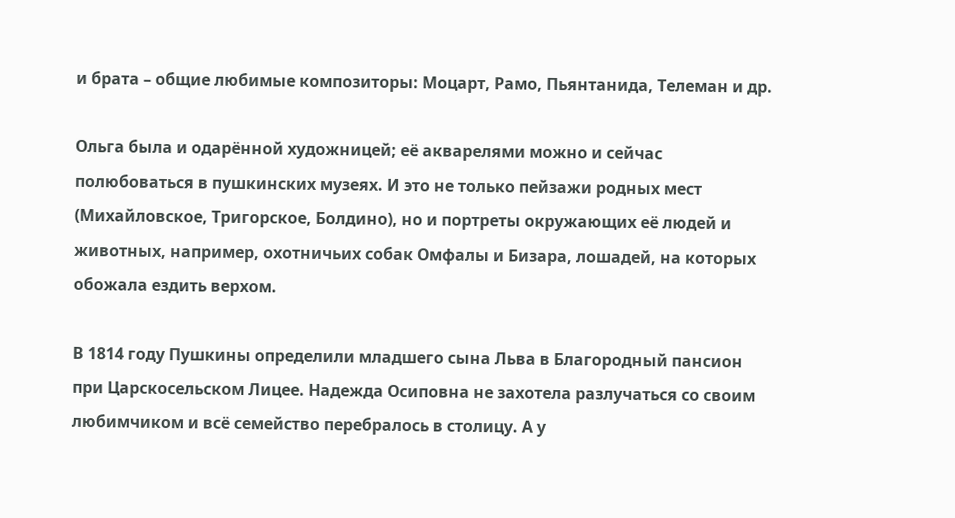и брата – общие любимые композиторы: Моцарт, Рамо, Пьянтанида, Телеман и др.

Ольга была и одарённой художницей; её акварелями можно и сейчас полюбоваться в пушкинских музеях. И это не только пейзажи родных мест (Михайловское, Тригорское, Болдино), но и портреты окружающих её людей и животных, например, охотничьих собак Омфалы и Бизара, лошадей, на которых обожала ездить верхом.

В 1814 году Пушкины определили младшего сына Льва в Благородный пансион при Царскосельском Лицее. Надежда Осиповна не захотела разлучаться со своим любимчиком и всё семейство перебралось в столицу. А у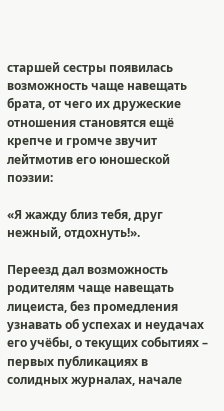старшей сестры появилась возможность чаще навещать брата, от чего их дружеские отношения становятся ещё крепче и громче звучит лейтмотив его юношеской поэзии:

«Я жажду близ тебя, друг нежный, отдохнуть!».

Переезд дал возможность родителям чаще навещать лицеиста, без промедления узнавать об успехах и неудачах его учёбы, о текущих событиях – первых публикациях в солидных журналах, начале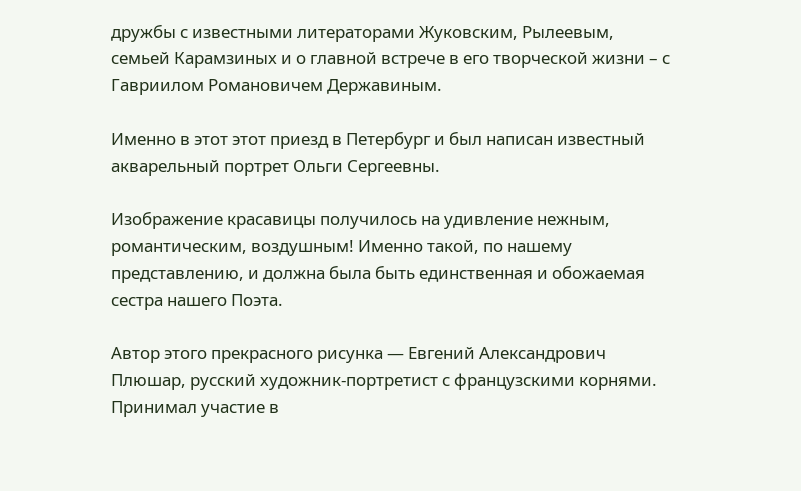дружбы с известными литераторами Жуковским, Рылеевым, семьей Карамзиных и о главной встрече в его творческой жизни – с Гавриилом Романовичем Державиным.

Именно в этот этот приезд в Петербург и был написан известный акварельный портрет Ольги Сергеевны.

Изображение красавицы получилось на удивление нежным, романтическим, воздушным! Именно такой, по нашему представлению, и должна была быть единственная и обожаемая сестра нашего Поэта.

Автор этого прекрасного рисунка — Евгений Александрович Плюшар, русский художник-портретист с французскими корнями. Принимал участие в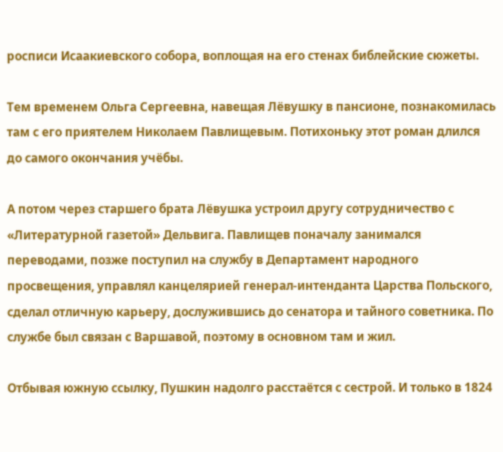росписи Исаакиевского собора, воплощая на его стенах библейские сюжеты.

Тем временем Ольга Сергеевна, навещая Лёвушку в пансионе, познакомилась там с его приятелем Николаем Павлищевым. Потихоньку этот роман длился до самого окончания учёбы.

А потом через старшего брата Лёвушка устроил другу сотрудничество с «Литературной газетой» Дельвига. Павлищев поначалу занимался переводами, позже поступил на службу в Департамент народного просвещения, управлял канцелярией генерал-интенданта Царства Польского, сделал отличную карьеру, дослужившись до сенатора и тайного советника. По службе был связан с Варшавой, поэтому в основном там и жил.

Отбывая южную ссылку, Пушкин надолго расстаётся с сестрой. И только в 1824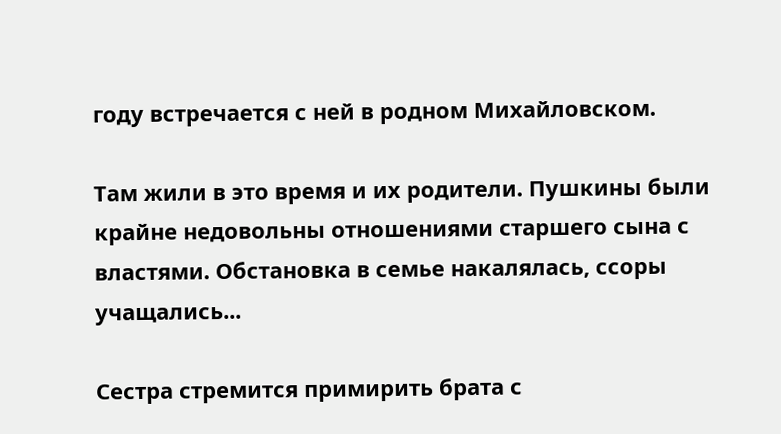году встречается с ней в родном Михайловском.

Там жили в это время и их родители. Пушкины были крайне недовольны отношениями старшего сына с властями. Обстановка в семье накалялась, ссоры учащались...

Сестра стремится примирить брата с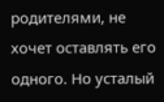родителями, не хочет оставлять его одного. Но усталый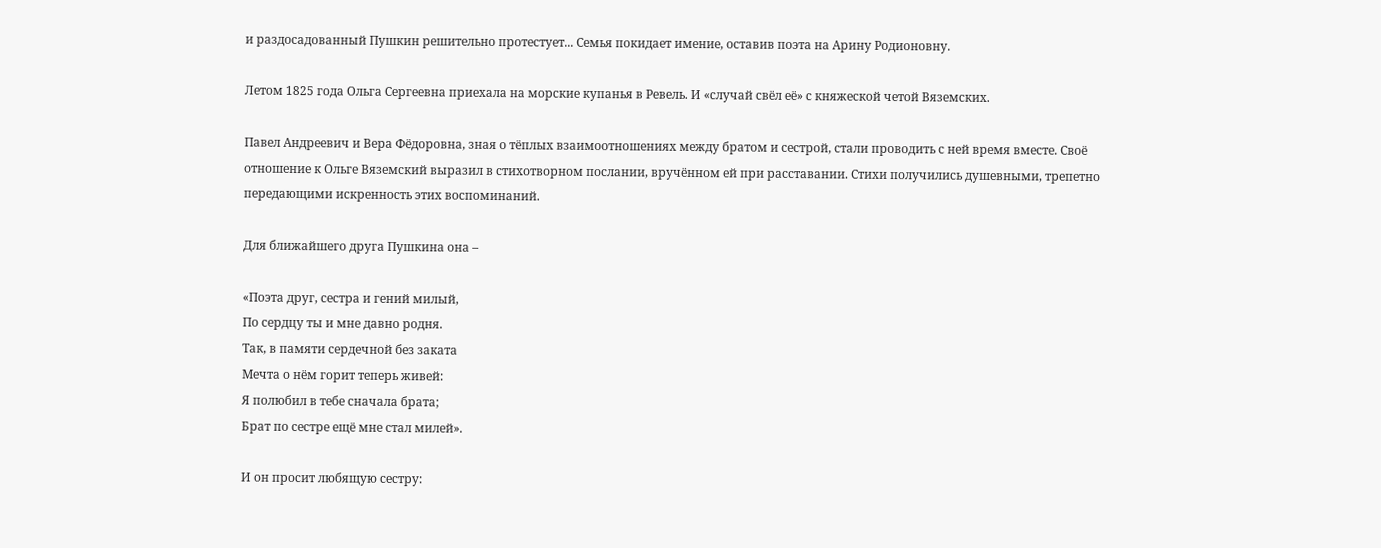и раздосадованный Пушкин решительно протестует... Семья покидает имение, оставив поэта на Арину Родионовну.

Летом 1825 года Ольга Сергеевна приехала на морские купанья в Ревель. И «случай свёл её» с княжеской четой Вяземских.

Павел Андреевич и Вера Фёдоровна, зная о тёплых взаимоотношениях между братом и сестрой, стали проводить с ней время вместе. Своё отношение к Ольге Вяземский выразил в стихотворном послании, вручённом ей при расставании. Стихи получились душевными, трепетно передающими искренность этих воспоминаний.

Для ближайшего друга Пушкина она –

«Поэта друг, сестра и гений милый,
По сердцу ты и мне давно родня.
Так, в памяти сердечной без заката
Мечта о нём горит теперь живей:
Я полюбил в тебе сначала брата;
Брат по сестре ещё мне стал милей».

И он просит любящую сестру: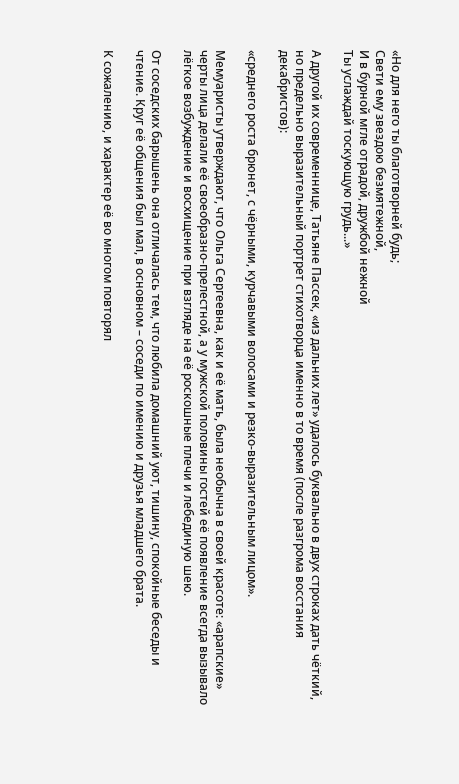«Но для него ты благотворней будь;
Свети ему звездою безмятежной,
И в бурной мгле отрадой, дружбой нежной
Ты услаждай тоскующую грудь...»

А другой их современнице, Татьяне Пассек, «из дальних лет» удалось буквально в двух строках дать чёткий, но предельно выразительный портрет стихотворца именно в то время (после разгрома восстания декабристов):

«среднего роста брюнет, с чёрными, курчавыми волосами и резко-выразительным лицом».

Мемуаристы утверждают, что Ольга Сергеевна, как и её мать, была необычна в своей красоте: «арапские» черты лица делали её своеобразно-прелестной, а у мужской половины гостей её появление всегда вызывало лёгкое возбуждение и восхищение при взгляде на её роскошные плечи и лебединую шею.

От соседских барышень она отличалась тем, что любила домашний уют, тишину, спокойные беседы и чтение. Круг её общения был мал, в основном – соседи по имению и друзья младшего брата.

К сожалению, и характер её во многом повторял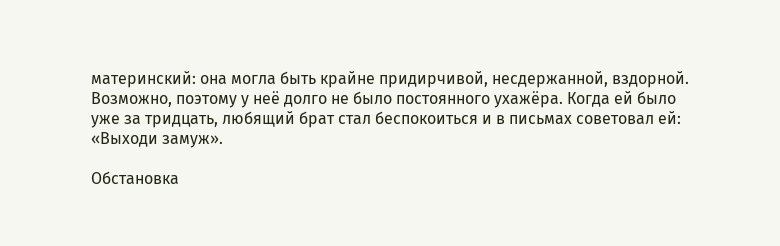материнский: она могла быть крайне придирчивой, несдержанной, вздорной. Возможно, поэтому у неё долго не было постоянного ухажёра. Когда ей было уже за тридцать, любящий брат стал беспокоиться и в письмах советовал ей: «Выходи замуж».

Обстановка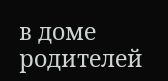в доме родителей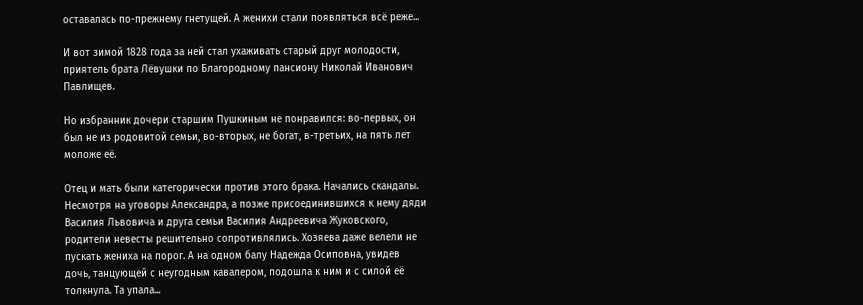оставалась по-прежнему гнетущей. А женихи стали появляться всё реже...

И вот зимой 1828 года за ней стал ухаживать старый друг молодости, приятель брата Лёвушки по Благородному пансиону Николай Иванович Павлищев.

Но избранник дочери старшим Пушкиным не понравился: во-первых, он был не из родовитой семьи, во-вторых, не богат, в-третьих, на пять лет моложе её.

Отец и мать были категорически против этого брака. Начались скандалы. Несмотря на уговоры Александра, а позже присоединившихся к нему дяди Василия Львовича и друга семьи Василия Андреевича Жуковского, родители невесты решительно сопротивлялись. Хозяева даже велели не пускать жениха на порог. А на одном балу Надежда Осиповна, увидев дочь, танцующей с неугодным кавалером, подошла к ним и с силой её толкнула. Та упала...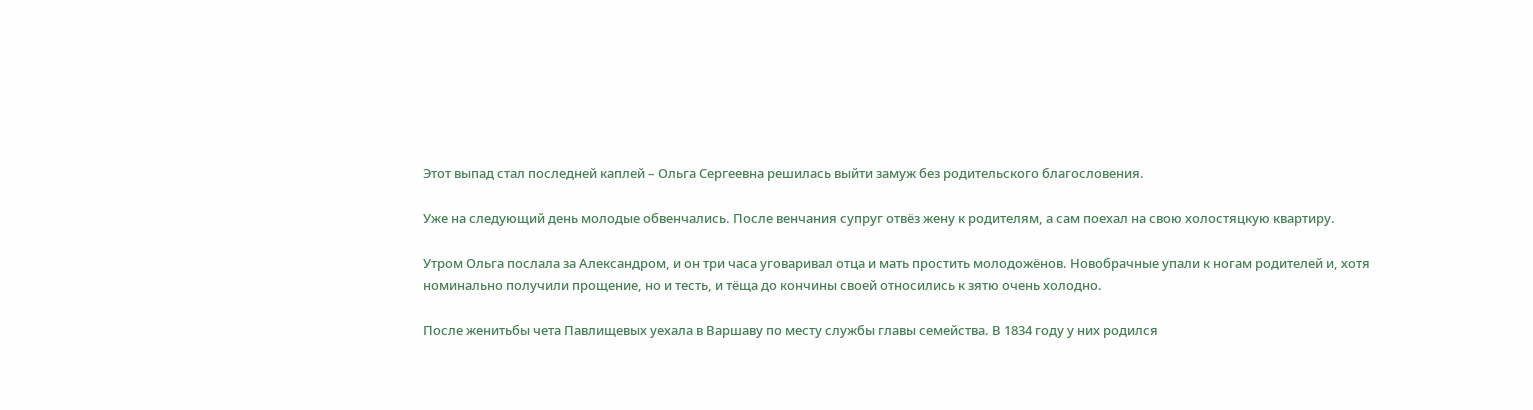Этот выпад стал последней каплей – Ольга Сергеевна решилась выйти замуж без родительского благословения.

Уже на следующий день молодые обвенчались. После венчания супруг отвёз жену к родителям, а сам поехал на свою холостяцкую квартиру.

Утром Ольга послала за Александром, и он три часа уговаривал отца и мать простить молодожёнов. Новобрачные упали к ногам родителей и, хотя номинально получили прощение, но и тесть, и тёща до кончины своей относились к зятю очень холодно.

После женитьбы чета Павлищевых уехала в Варшаву по месту службы главы семейства. В 1834 году у них родился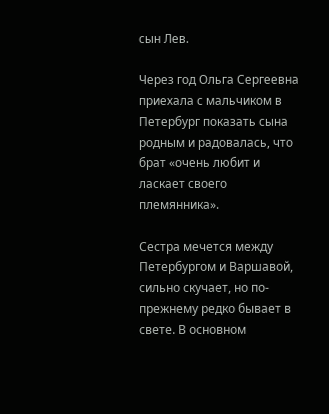сын Лев.

Через год Ольга Сергеевна приехала с мальчиком в Петербург показать сына родным и радовалась, что брат «очень любит и ласкает своего племянника».

Сестра мечется между Петербургом и Варшавой, сильно скучает, но по-прежнему редко бывает в свете. В основном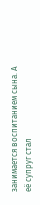занимается воспитанием сына. А её супруг стал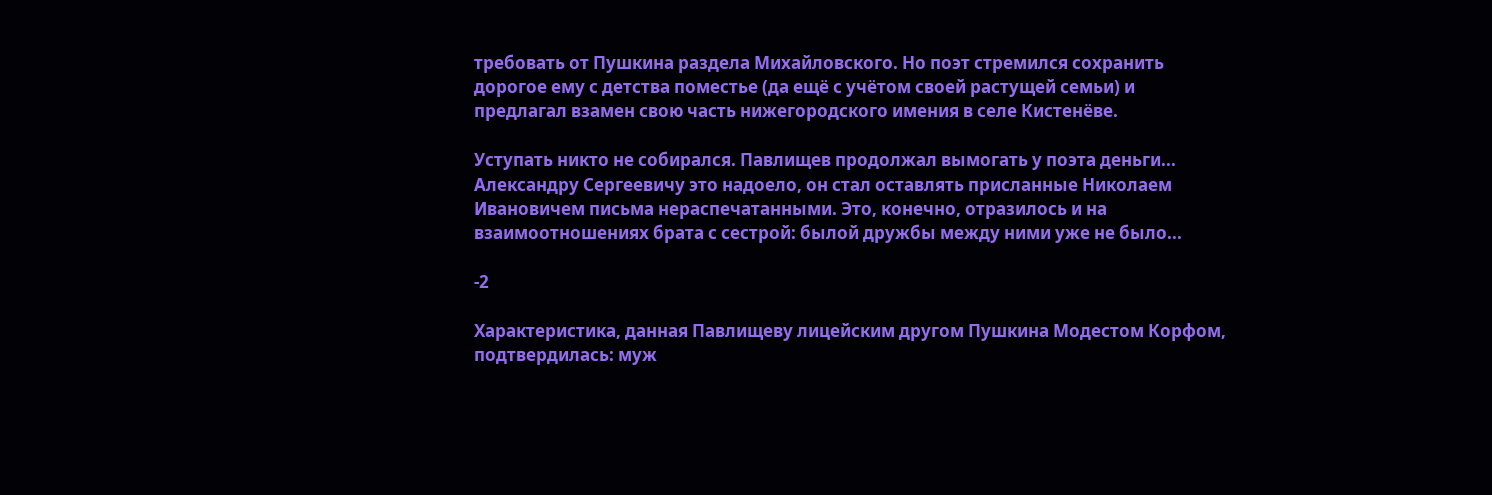требовать от Пушкина раздела Михайловского. Но поэт стремился сохранить дорогое ему с детства поместье (да ещё с учётом своей растущей семьи) и предлагал взамен свою часть нижегородского имения в селе Кистенёве.

Уступать никто не собирался. Павлищев продолжал вымогать у поэта деньги... Александру Сергеевичу это надоело, он стал оставлять присланные Николаем Ивановичем письма нераспечатанными. Это, конечно, отразилось и на взаимоотношениях брата с сестрой: былой дружбы между ними уже не было...

-2

Характеристика, данная Павлищеву лицейским другом Пушкина Модестом Корфом, подтвердилась: муж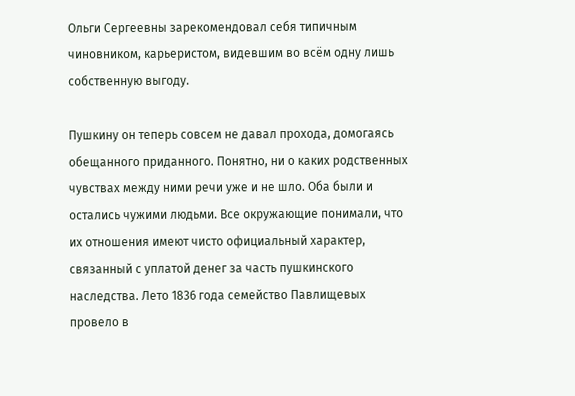Ольги Сергеевны зарекомендовал себя типичным чиновником, карьеристом, видевшим во всём одну лишь собственную выгоду.

Пушкину он теперь совсем не давал прохода, домогаясь обещанного приданного. Понятно, ни о каких родственных чувствах между ними речи уже и не шло. Оба были и остались чужими людьми. Все окружающие понимали, что их отношения имеют чисто официальный характер, связанный с уплатой денег за часть пушкинского наследства. Лето 1836 года семейство Павлищевых провело в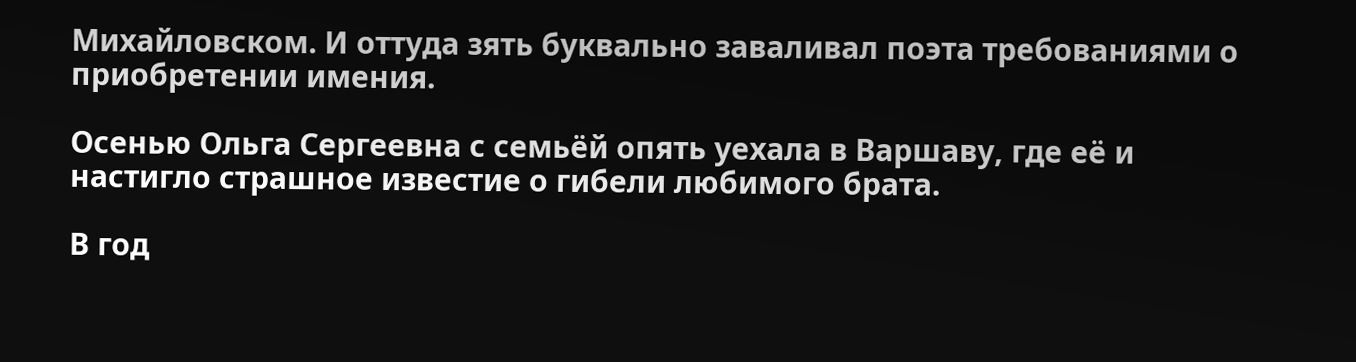Михайловском. И оттуда зять буквально заваливал поэта требованиями о приобретении имения.

Осенью Ольга Сергеевна с семьёй опять уехала в Варшаву, где её и настигло страшное известие о гибели любимого брата.

В год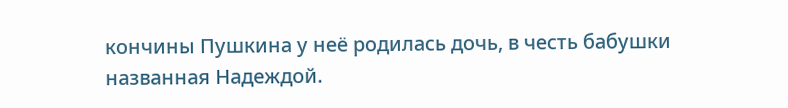кончины Пушкина у неё родилась дочь, в честь бабушки названная Надеждой.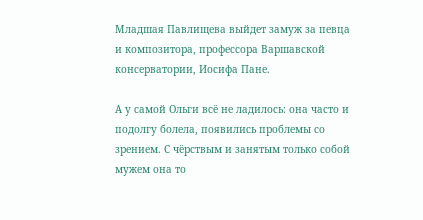Младшая Павлищева выйдет замуж за певца и композитора, профессора Варшавской консерватории, Иосифа Пане.

А у самой Ольги всё не ладилось: она часто и подолгу болела, появились проблемы со зрением. С чёрствым и занятым только собой мужем она то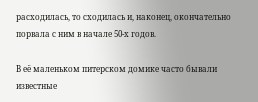расходилась, то сходилась и, наконец, окончательно порвала с ним в начале 50-х годов.

В её маленьком питерском домике часто бывали известные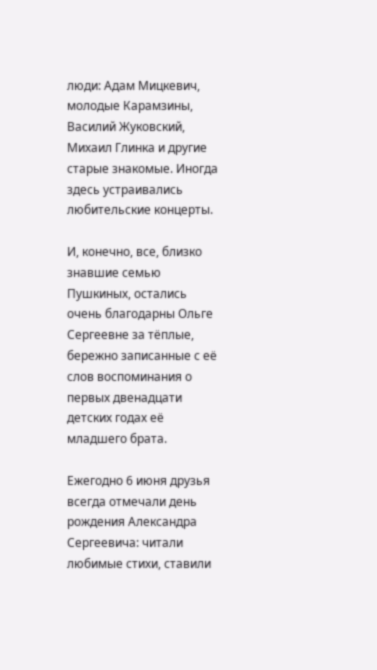люди: Адам Мицкевич, молодые Карамзины, Василий Жуковский, Михаил Глинка и другие старые знакомые. Иногда здесь устраивались любительские концерты.

И, конечно, все, близко знавшие семью Пушкиных, остались очень благодарны Ольге Сергеевне за тёплые, бережно записанные с её слов воспоминания о первых двенадцати детских годах её младшего брата.

Ежегодно 6 июня друзья всегда отмечали день рождения Александра Сергеевича: читали любимые стихи, ставили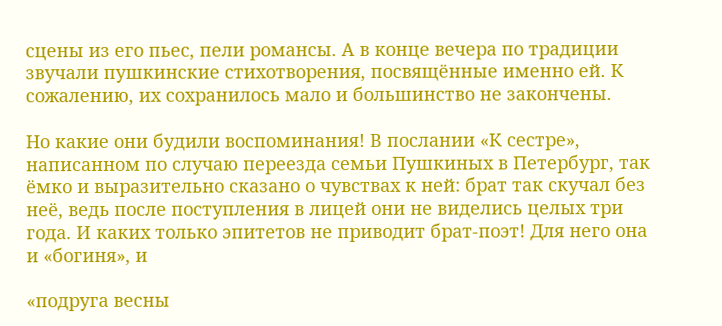сцены из его пьес, пели романсы. А в конце вечера по традиции звучали пушкинские стихотворения, посвящённые именно ей. К сожалению, их сохранилось мало и большинство не закончены.

Но какие они будили воспоминания! В послании «К сестре», написанном по случаю переезда семьи Пушкиных в Петербург, так ёмко и выразительно сказано о чувствах к ней: брат так скучал без неё, ведь после поступления в лицей они не виделись целых три года. И каких только эпитетов не приводит брат-поэт! Для него она и «богиня», и

«подруга весны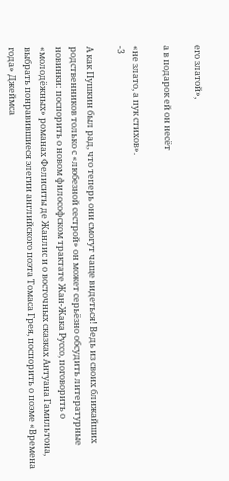его златой»,

а в подарок ей он несёт

«не злато, а пук стихов».
-3

А как Пушкин был рад, что теперь они смогут чаще видеться! Ведь из своих ближайших родственников только с «любезной сестрой» он может серьёзно обсудить литературные новинки: поспорить о новом философском трактате Жан-Жака Руссо, поговорить о «молодёжных» романах Фелиситы де Жанлис и о восточных сказках Антуана Гамильтона, выбрать понравившиеся элегии английского поэта Томаса Грея, поспорить о поэме «Времена года» Джеймса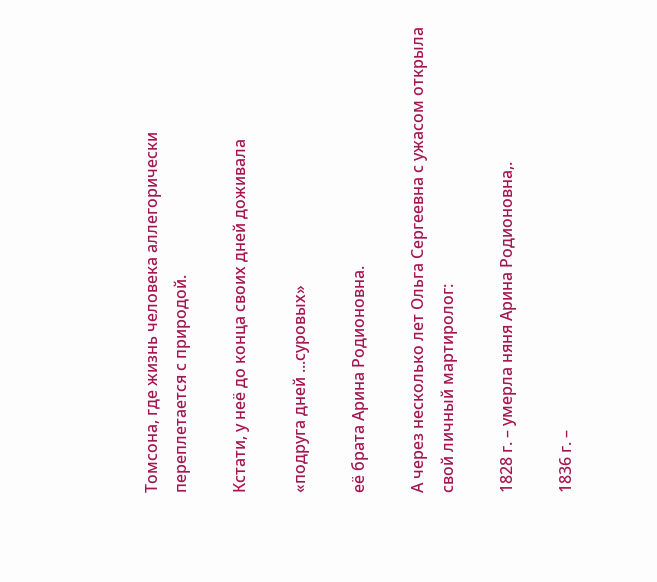Томсона, где жизнь человека аллегорически переплетается с природой.

Кстати, у неё до конца своих дней доживала

«подруга дней ...суровых»

её брата Арина Родионовна.

А через несколько лет Ольга Сергеевна с ужасом открыла свой личный мартиролог:

1828 г. – умерла няня Арина Родионовна,.

1836 г. –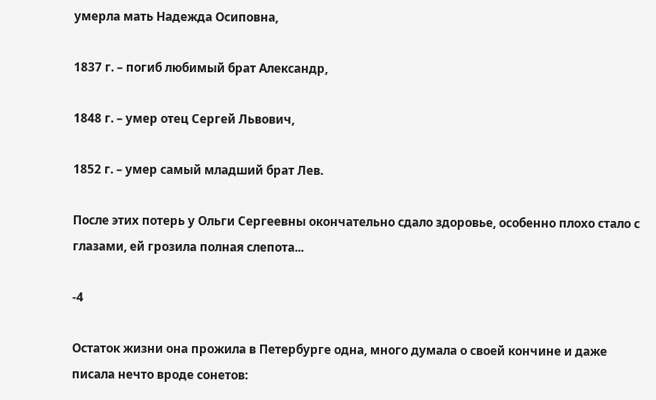умерла мать Надежда Осиповна,

1837 г. – погиб любимый брат Александр,

1848 г. – умер отец Сергей Львович,

1852 г. – умер самый младший брат Лев.

После этих потерь у Ольги Сергеевны окончательно сдало здоровье, особенно плохо стало с глазами, ей грозила полная слепота...

-4

Остаток жизни она прожила в Петербурге одна, много думала о своей кончине и даже писала нечто вроде сонетов: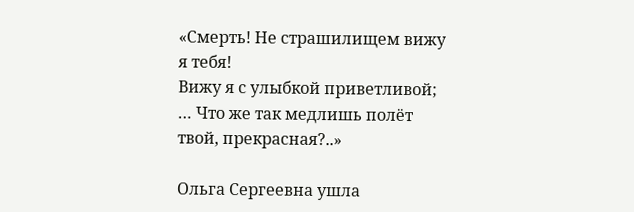«Смерть! Не страшилищем вижу я тебя!
Вижу я с улыбкой приветливой;
… Что же так медлишь полёт твой, прекрасная?..»

Ольга Сергеевна ушла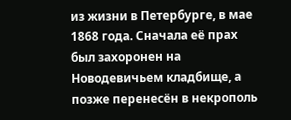из жизни в Петербурге, в мае 1868 года. Сначала её прах был захоронен на Новодевичьем кладбище, а позже перенесён в некрополь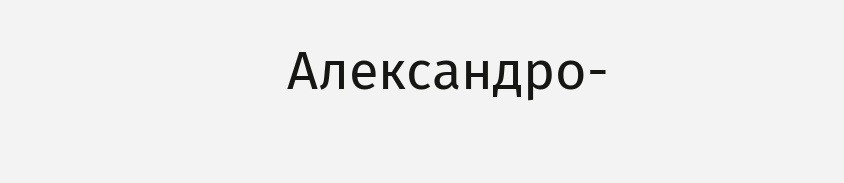Александро-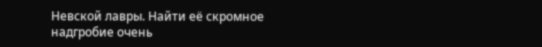Невской лавры. Найти её скромное надгробие очень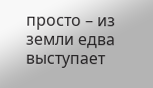просто – из земли едва выступает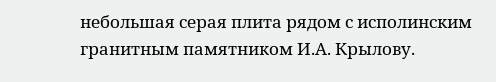небольшая серая плита рядом с исполинским гранитным памятником И.А. Крылову.